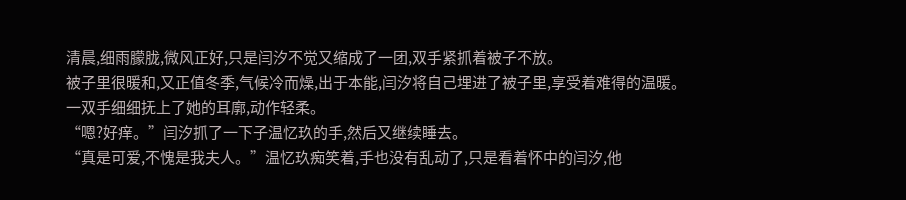清晨,细雨朦胧,微风正好,只是闫汐不觉又缩成了一团,双手紧抓着被子不放。
被子里很暖和,又正值冬季,气候冷而燥,出于本能,闫汐将自己埋进了被子里,享受着难得的温暖。
一双手细细抚上了她的耳廓,动作轻柔。
“嗯?好痒。”闫汐抓了一下子温忆玖的手,然后又继续睡去。
“真是可爱,不愧是我夫人。”温忆玖痴笑着,手也没有乱动了,只是看着怀中的闫汐,他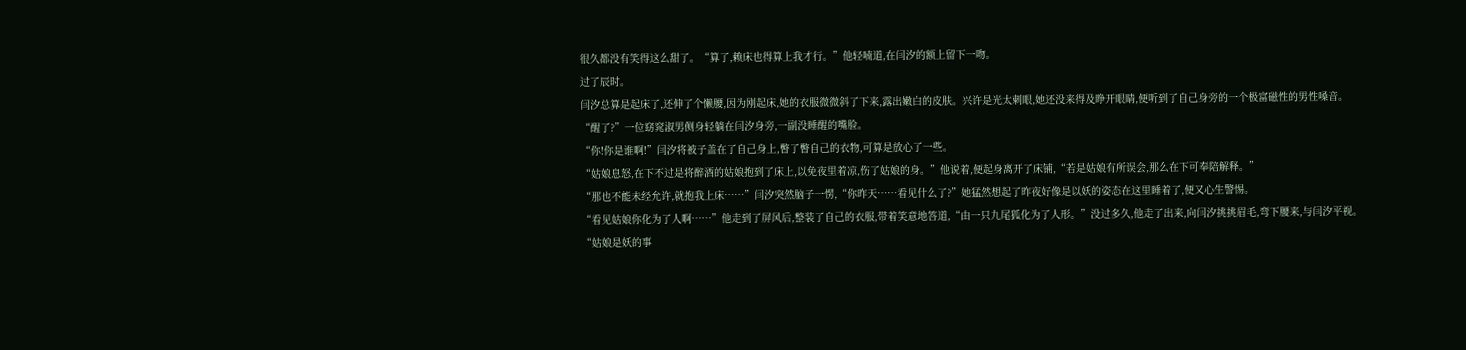很久都没有笑得这么甜了。“算了,赖床也得算上我才行。”他轻喃道,在闫汐的额上留下一吻。
过了辰时。
闫汐总算是起床了,还伸了个懒腰,因为刚起床,她的衣服微微斜了下来,露出嫩白的皮肤。兴许是光太刺眼,她还没来得及睁开眼睛,便听到了自己身旁的一个极富磁性的男性嗓音。
“醒了?”一位窈窕淑男侧身轻躺在闫汐身旁,一副没睡醒的嘴脸。
“你!你是谁啊!”闫汐将被子盖在了自己身上,瞥了瞥自己的衣物,可算是放心了一些。
“姑娘息怒,在下不过是将醉酒的姑娘抱到了床上,以免夜里着凉,伤了姑娘的身。”他说着,便起身离开了床铺,“若是姑娘有所误会,那么在下可奉陪解释。”
“那也不能未经允许,就抱我上床……”闫汐突然脑子一愣,“你昨天……看见什么了?”她猛然想起了昨夜好像是以妖的姿态在这里睡着了,便又心生警惕。
“看见姑娘你化为了人啊……”他走到了屏风后,整装了自己的衣服,带着笑意地答道,“由一只九尾狐化为了人形。”没过多久,他走了出来,向闫汐挑挑眉毛,弯下腰来,与闫汐平视。
“姑娘是妖的事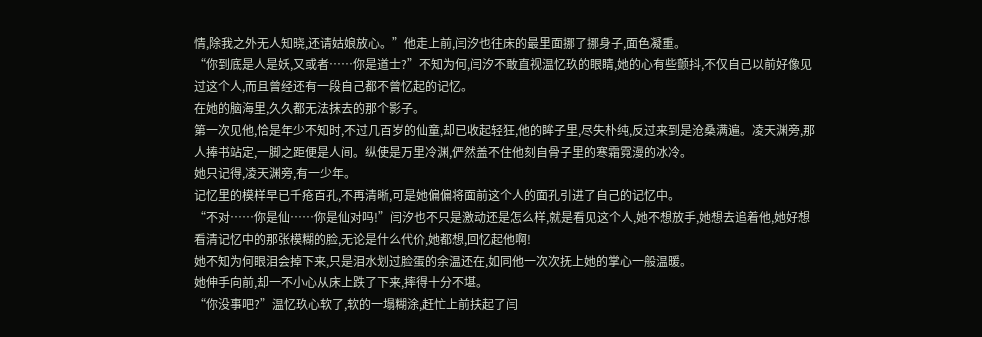情,除我之外无人知晓,还请姑娘放心。”他走上前,闫汐也往床的最里面挪了挪身子,面色凝重。
“你到底是人是妖,又或者……你是道士?”不知为何,闫汐不敢直视温忆玖的眼睛,她的心有些颤抖,不仅自己以前好像见过这个人,而且曾经还有一段自己都不曾忆起的记忆。
在她的脑海里,久久都无法抹去的那个影子。
第一次见他,恰是年少不知时,不过几百岁的仙童,却已收起轻狂,他的眸子里,尽失朴纯,反过来到是沧桑满遍。凌天渊旁,那人捧书站定,一脚之距便是人间。纵使是万里冷渊,俨然盖不住他刻自骨子里的寒霜霓漫的冰冷。
她只记得,凌天渊旁,有一少年。
记忆里的模样早已千疮百孔,不再清晰,可是她偏偏将面前这个人的面孔引进了自己的记忆中。
“不对……你是仙……你是仙对吗!”闫汐也不只是激动还是怎么样,就是看见这个人,她不想放手,她想去追着他,她好想看清记忆中的那张模糊的脸,无论是什么代价,她都想,回忆起他啊!
她不知为何眼泪会掉下来,只是泪水划过脸蛋的余温还在,如同他一次次抚上她的掌心一般温暖。
她伸手向前,却一不小心从床上跌了下来,摔得十分不堪。
“你没事吧?”温忆玖心软了,软的一塌糊涂,赶忙上前扶起了闫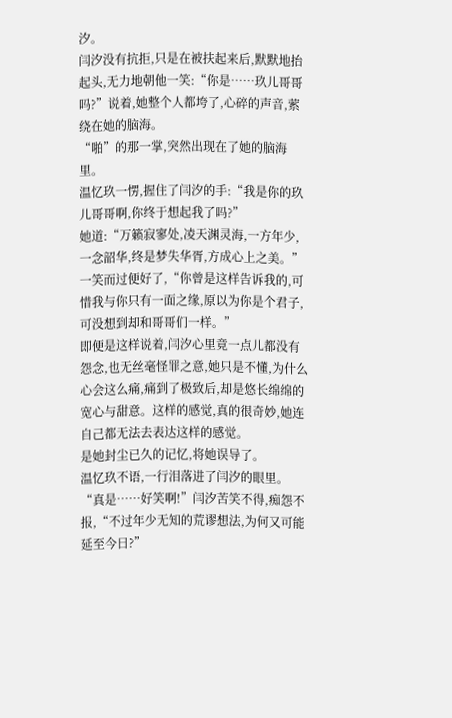汐。
闫汐没有抗拒,只是在被扶起来后,默默地抬起头,无力地朝他一笑:“你是……玖儿哥哥吗?”说着,她整个人都垮了,心碎的声音,萦绕在她的脑海。
“啪”的那一掌,突然出现在了她的脑海里。
温忆玖一愣,握住了闫汐的手:“我是你的玖儿哥哥啊,你终于想起我了吗?”
她道:“万籁寂寥处,凌天渊灵海,一方年少,一念韶华,终是梦失华胥,方成心上之美。”一笑而过便好了,“你曾是这样告诉我的,可惜我与你只有一面之缘,原以为你是个君子,可没想到却和哥哥们一样。”
即便是这样说着,闫汐心里竟一点儿都没有怨念,也无丝毫怪罪之意,她只是不懂,为什么心会这么痛,痛到了极致后,却是悠长绵绵的宽心与甜意。这样的感觉,真的很奇妙,她连自己都无法去表达这样的感觉。
是她封尘已久的记忆,将她误导了。
温忆玖不语,一行泪落进了闫汐的眼里。
“真是……好笑啊!”闫汐苦笑不得,痴怨不报,“不过年少无知的荒谬想法,为何又可能延至今日?”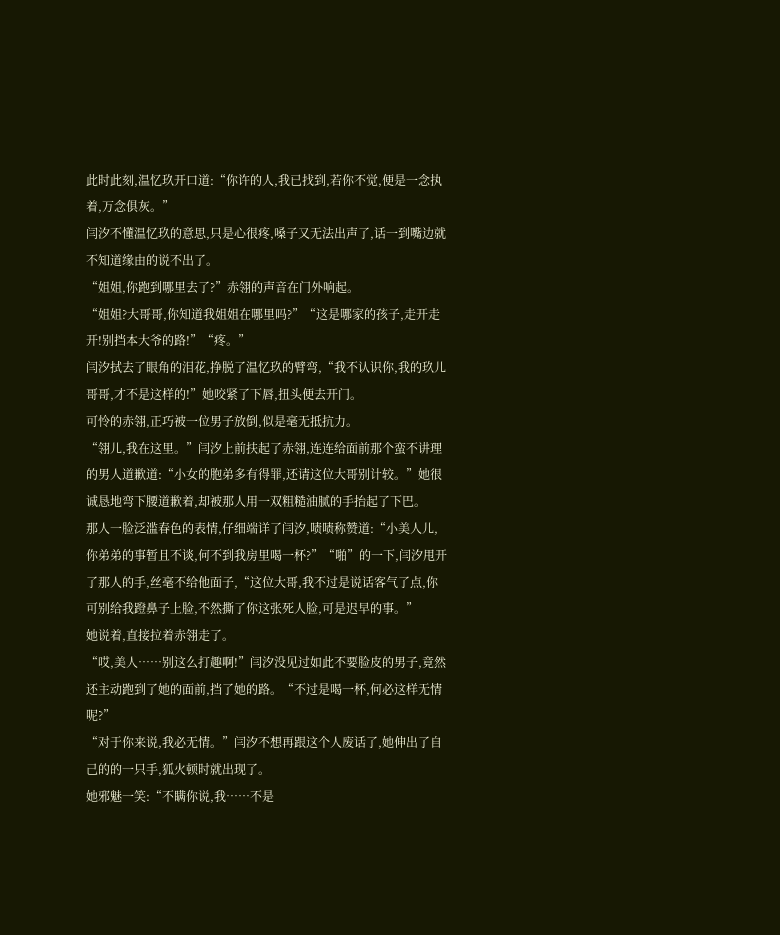此时此刻,温忆玖开口道:“你许的人,我已找到,若你不觉,便是一念执着,万念俱灰。”
闫汐不懂温忆玖的意思,只是心很疼,嗓子又无法出声了,话一到嘴边就不知道缘由的说不出了。
“姐姐,你跑到哪里去了?”赤翎的声音在门外响起。
“姐姐?大哥哥,你知道我姐姐在哪里吗?”“这是哪家的孩子,走开走开!别挡本大爷的路!”“疼。”
闫汐拭去了眼角的泪花,挣脱了温忆玖的臂弯,“我不认识你,我的玖儿哥哥,才不是这样的!”她咬紧了下唇,扭头便去开门。
可怜的赤翎,正巧被一位男子放倒,似是毫无抵抗力。
“翎儿,我在这里。”闫汐上前扶起了赤翎,连连给面前那个蛮不讲理的男人道歉道:“小女的胞弟多有得罪,还请这位大哥别计较。”她很诚恳地弯下腰道歉着,却被那人用一双粗糙油腻的手抬起了下巴。
那人一脸泛滥春色的表情,仔细端详了闫汐,啧啧称赞道:“小美人儿,你弟弟的事暂且不谈,何不到我房里喝一杯?”“啪”的一下,闫汐甩开了那人的手,丝毫不给他面子,“这位大哥,我不过是说话客气了点,你可别给我蹬鼻子上脸,不然撕了你这张死人脸,可是迟早的事。”
她说着,直接拉着赤翎走了。
“哎,美人……别这么打趣啊!”闫汐没见过如此不要脸皮的男子,竟然还主动跑到了她的面前,挡了她的路。“不过是喝一杯,何必这样无情呢?”
“对于你来说,我必无情。”闫汐不想再跟这个人废话了,她伸出了自己的的一只手,狐火顿时就出现了。
她邪魅一笑:“不瞒你说,我……不是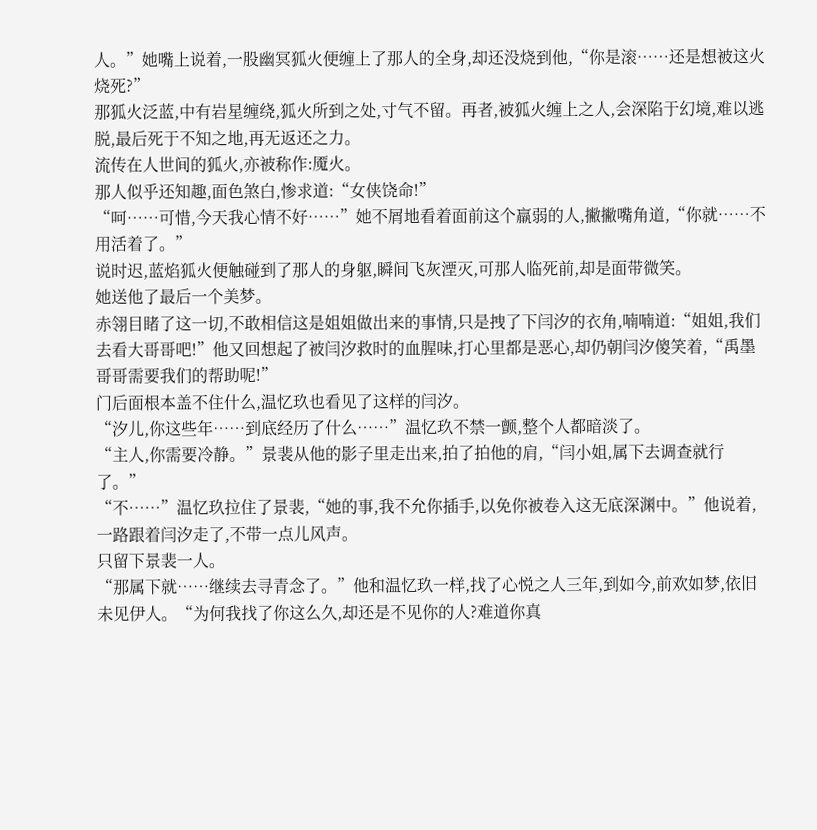人。”她嘴上说着,一股幽冥狐火便缠上了那人的全身,却还没烧到他,“你是滚……还是想被这火烧死?”
那狐火泛蓝,中有岩星缠绕,狐火所到之处,寸气不留。再者,被狐火缠上之人,会深陷于幻境,难以逃脱,最后死于不知之地,再无返还之力。
流传在人世间的狐火,亦被称作:魇火。
那人似乎还知趣,面色煞白,惨求道:“女侠饶命!”
“呵……可惜,今天我心情不好……”她不屑地看着面前这个羸弱的人,撇撇嘴角道,“你就……不用活着了。”
说时迟,蓝焰狐火便触碰到了那人的身躯,瞬间飞灰湮灭,可那人临死前,却是面带微笑。
她送他了最后一个美梦。
赤翎目睹了这一切,不敢相信这是姐姐做出来的事情,只是拽了下闫汐的衣角,喃喃道:“姐姐,我们去看大哥哥吧!”他又回想起了被闫汐救时的血腥味,打心里都是恶心,却仍朝闫汐傻笑着,“禹墨哥哥需要我们的帮助呢!”
门后面根本盖不住什么,温忆玖也看见了这样的闫汐。
“汐儿,你这些年……到底经历了什么……”温忆玖不禁一颤,整个人都暗淡了。
“主人,你需要冷静。”景裴从他的影子里走出来,拍了拍他的肩,“闫小姐,属下去调查就行了。”
“不……”温忆玖拉住了景裴,“她的事,我不允你插手,以免你被卷入这无底深渊中。”他说着,一路跟着闫汐走了,不带一点儿风声。
只留下景裴一人。
“那属下就……继续去寻青念了。”他和温忆玖一样,找了心悦之人三年,到如今,前欢如梦,依旧未见伊人。“为何我找了你这么久,却还是不见你的人?难道你真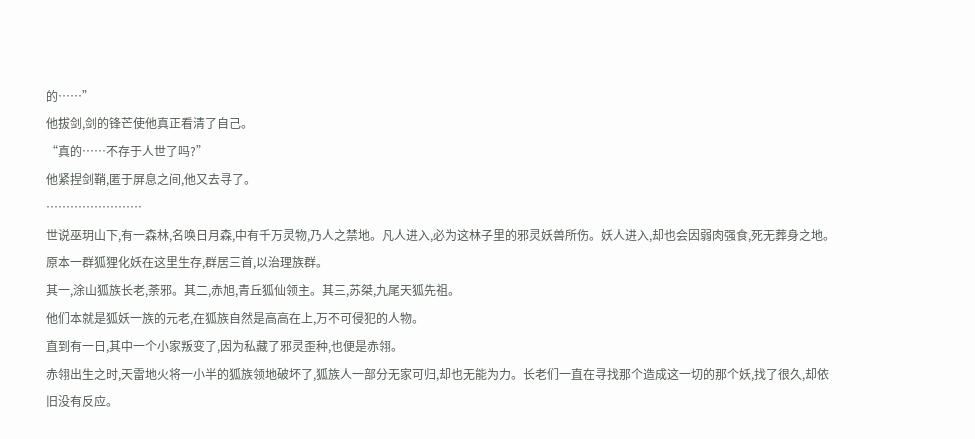的……”
他拔剑,剑的锋芒使他真正看清了自己。
“真的……不存于人世了吗?”
他紧捏剑鞘,匿于屏息之间,他又去寻了。
……………………
世说巫玥山下,有一森林,名唤日月森,中有千万灵物,乃人之禁地。凡人进入,必为这林子里的邪灵妖兽所伤。妖人进入,却也会因弱肉强食,死无葬身之地。
原本一群狐狸化妖在这里生存,群居三首,以治理族群。
其一,涂山狐族长老,荼邪。其二,赤旭,青丘狐仙领主。其三,苏桀,九尾天狐先祖。
他们本就是狐妖一族的元老,在狐族自然是高高在上,万不可侵犯的人物。
直到有一日,其中一个小家叛变了,因为私藏了邪灵歪种,也便是赤翎。
赤翎出生之时,天雷地火将一小半的狐族领地破坏了,狐族人一部分无家可归,却也无能为力。长老们一直在寻找那个造成这一切的那个妖,找了很久,却依旧没有反应。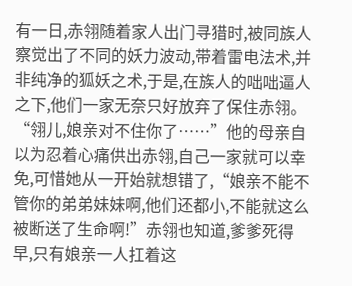有一日,赤翎随着家人出门寻猎时,被同族人察觉出了不同的妖力波动,带着雷电法术,并非纯净的狐妖之术,于是,在族人的咄咄逼人之下,他们一家无奈只好放弃了保住赤翎。
“翎儿,娘亲对不住你了……”他的母亲自以为忍着心痛供出赤翎,自己一家就可以幸免,可惜她从一开始就想错了,“娘亲不能不管你的弟弟妹妹啊,他们还都小,不能就这么被断送了生命啊!”赤翎也知道,爹爹死得早,只有娘亲一人扛着这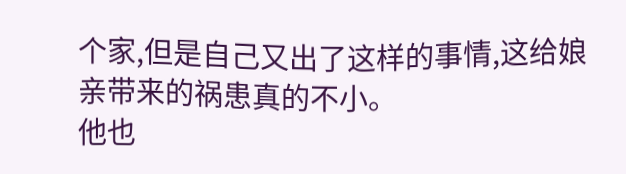个家,但是自己又出了这样的事情,这给娘亲带来的祸患真的不小。
他也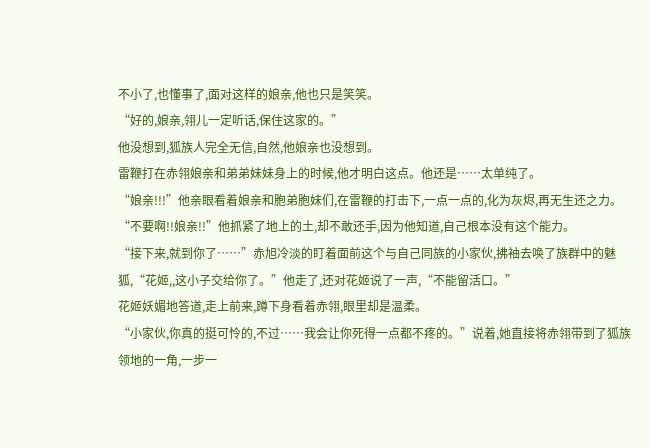不小了,也懂事了,面对这样的娘亲,他也只是笑笑。
“好的,娘亲,翎儿一定听话,保住这家的。”
他没想到,狐族人完全无信,自然,他娘亲也没想到。
雷鞭打在赤翎娘亲和弟弟妹妹身上的时候,他才明白这点。他还是……太单纯了。
“娘亲!!!”他亲眼看着娘亲和胞弟胞妹们,在雷鞭的打击下,一点一点的,化为灰烬,再无生还之力。
“不要啊!!娘亲!!”他抓紧了地上的土,却不敢还手,因为他知道,自己根本没有这个能力。
“接下来,就到你了……”赤旭冷淡的盯着面前这个与自己同族的小家伙,拂袖去唤了族群中的魅狐,“花姬,,这小子交给你了。”他走了,还对花姬说了一声,“不能留活口。”
花姬妖媚地答道,走上前来,蹲下身看着赤翎,眼里却是温柔。
“小家伙,你真的挺可怜的,不过……我会让你死得一点都不疼的。”说着,她直接将赤翎带到了狐族领地的一角,一步一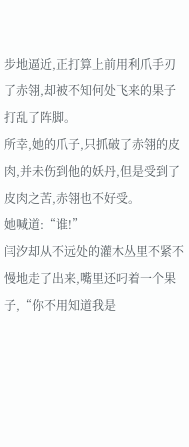步地逼近,正打算上前用利爪手刃了赤翎,却被不知何处飞来的果子打乱了阵脚。
所幸,她的爪子,只抓破了赤翎的皮肉,并未伤到他的妖丹,但是受到了皮肉之苦,赤翎也不好受。
她喊道:“谁!”
闫汐却从不远处的灌木丛里不紧不慢地走了出来,嘴里还叼着一个果子,“你不用知道我是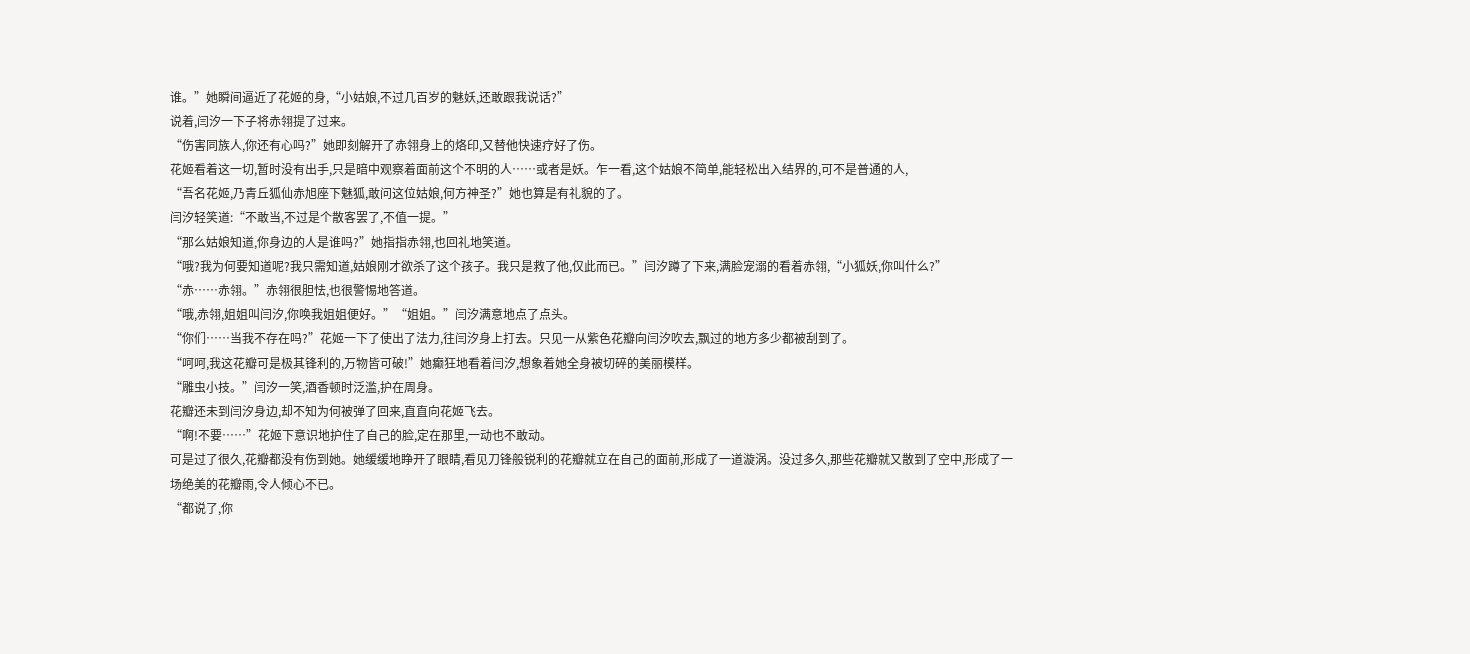谁。”她瞬间逼近了花姬的身,“小姑娘,不过几百岁的魅妖,还敢跟我说话?”
说着,闫汐一下子将赤翎提了过来。
“伤害同族人,你还有心吗?”她即刻解开了赤翎身上的烙印,又替他快速疗好了伤。
花姬看着这一切,暂时没有出手,只是暗中观察着面前这个不明的人……或者是妖。乍一看,这个姑娘不简单,能轻松出入结界的,可不是普通的人,
“吾名花姬,乃青丘狐仙赤旭座下魅狐,敢问这位姑娘,何方神圣?”她也算是有礼貌的了。
闫汐轻笑道:“不敢当,不过是个散客罢了,不值一提。”
“那么姑娘知道,你身边的人是谁吗?”她指指赤翎,也回礼地笑道。
“哦?我为何要知道呢?我只需知道,姑娘刚才欲杀了这个孩子。我只是救了他,仅此而已。”闫汐蹲了下来,满脸宠溺的看着赤翎,“小狐妖,你叫什么?”
“赤……赤翎。”赤翎很胆怯,也很警惕地答道。
“哦,赤翎,姐姐叫闫汐,你唤我姐姐便好。”“姐姐。”闫汐满意地点了点头。
“你们……当我不存在吗?”花姬一下了使出了法力,往闫汐身上打去。只见一从紫色花瓣向闫汐吹去,飘过的地方多少都被刮到了。
“呵呵,我这花瓣可是极其锋利的,万物皆可破!”她癫狂地看着闫汐,想象着她全身被切碎的美丽模样。
“雕虫小技。”闫汐一笑,酒香顿时泛滥,护在周身。
花瓣还未到闫汐身边,却不知为何被弹了回来,直直向花姬飞去。
“啊!不要……”花姬下意识地护住了自己的脸,定在那里,一动也不敢动。
可是过了很久,花瓣都没有伤到她。她缓缓地睁开了眼睛,看见刀锋般锐利的花瓣就立在自己的面前,形成了一道漩涡。没过多久,那些花瓣就又散到了空中,形成了一场绝美的花瓣雨,令人倾心不已。
“都说了,你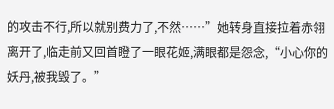的攻击不行,所以就别费力了,不然……”她转身直接拉着赤翎离开了,临走前又回首瞪了一眼花姬,满眼都是怨念,“小心你的妖丹,被我毁了。”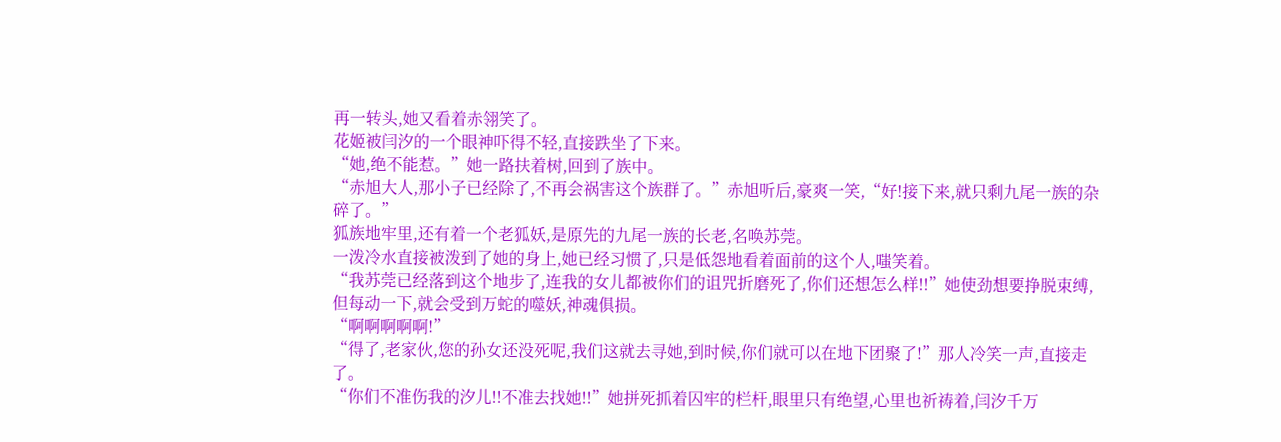再一转头,她又看着赤翎笑了。
花姬被闫汐的一个眼神吓得不轻,直接跌坐了下来。
“她,绝不能惹。”她一路扶着树,回到了族中。
“赤旭大人,那小子已经除了,不再会祸害这个族群了。”赤旭听后,豪爽一笑,“好!接下来,就只剩九尾一族的杂碎了。”
狐族地牢里,还有着一个老狐妖,是原先的九尾一族的长老,名唤苏莞。
一泼冷水直接被泼到了她的身上,她已经习惯了,只是低怨地看着面前的这个人,嗤笑着。
“我苏莞已经落到这个地步了,连我的女儿都被你们的诅咒折磨死了,你们还想怎么样!!”她使劲想要挣脱束缚,但每动一下,就会受到万蛇的噬妖,神魂俱损。
“啊啊啊啊啊!”
“得了,老家伙,您的孙女还没死呢,我们这就去寻她,到时候,你们就可以在地下团聚了!”那人冷笑一声,直接走了。
“你们不准伤我的汐儿!!不准去找她!!”她拼死抓着囚牢的栏杆,眼里只有绝望,心里也祈祷着,闫汐千万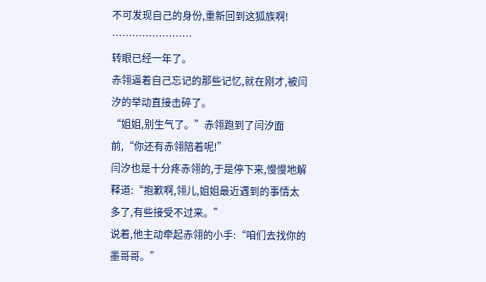不可发现自己的身份,重新回到这狐族啊!
……………………
转眼已经一年了。
赤翎逼着自己忘记的那些记忆,就在刚才,被闫汐的举动直接击碎了。
“姐姐,别生气了。”赤翎跑到了闫汐面前,“你还有赤翎陪着呢!”
闫汐也是十分疼赤翎的,于是停下来,慢慢地解释道:“抱歉啊,翎儿,姐姐最近遇到的事情太多了,有些接受不过来。”
说着,他主动牵起赤翎的小手:“咱们去找你的墨哥哥。”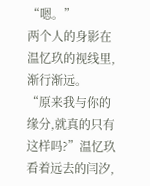“嗯。”
两个人的身影在温忆玖的视线里,渐行渐远。
“原来我与你的缘分,就真的只有这样吗?”温忆玖看着远去的闫汐,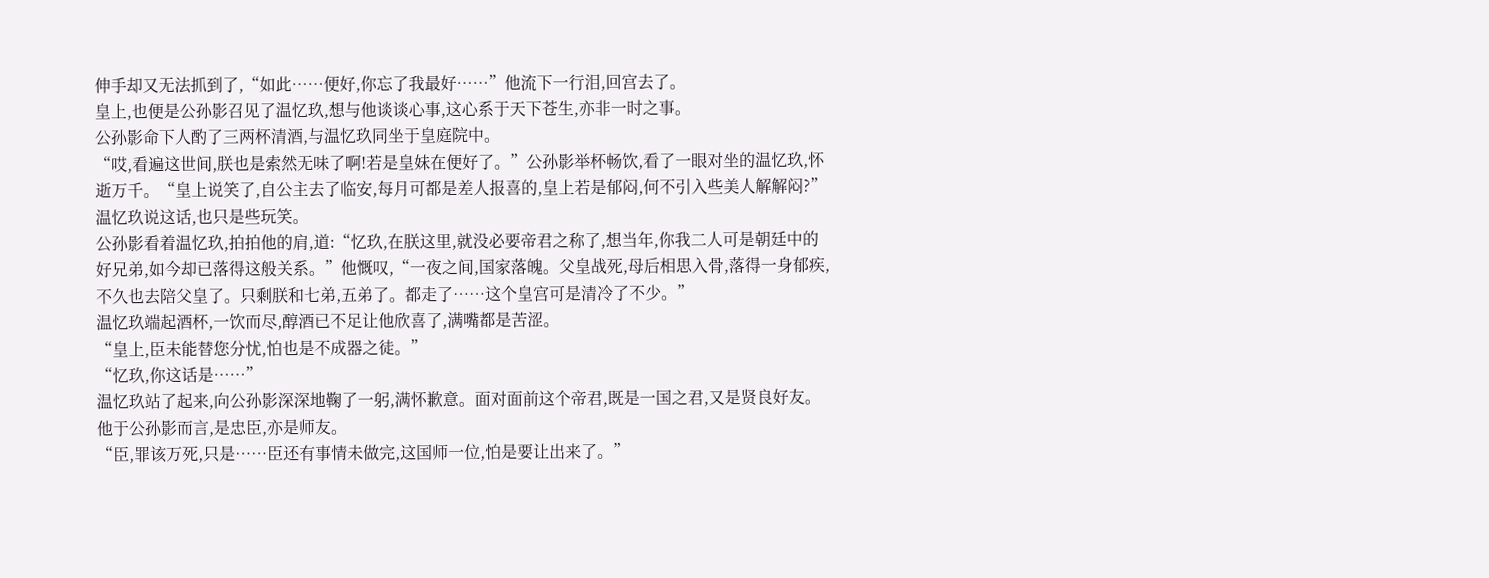伸手却又无法抓到了,“如此……便好,你忘了我最好……”他流下一行泪,回宫去了。
皇上,也便是公孙影召见了温忆玖,想与他谈谈心事,这心系于天下苍生,亦非一时之事。
公孙影命下人酌了三两杯清酒,与温忆玖同坐于皇庭院中。
“哎,看遍这世间,朕也是索然无味了啊!若是皇妹在便好了。”公孙影举杯畅饮,看了一眼对坐的温忆玖,怀逝万千。“皇上说笑了,自公主去了临安,每月可都是差人报喜的,皇上若是郁闷,何不引入些美人解解闷?”
温忆玖说这话,也只是些玩笑。
公孙影看着温忆玖,拍拍他的肩,道:“忆玖,在朕这里,就没必要帝君之称了,想当年,你我二人可是朝廷中的好兄弟,如今却已落得这般关系。”他慨叹,“一夜之间,国家落魄。父皇战死,母后相思入骨,落得一身郁疾,不久也去陪父皇了。只剩朕和七弟,五弟了。都走了……这个皇宫可是清冷了不少。”
温忆玖端起酒杯,一饮而尽,醇酒已不足让他欣喜了,满嘴都是苦涩。
“皇上,臣未能替您分忧,怕也是不成器之徒。”
“忆玖,你这话是……”
温忆玖站了起来,向公孙影深深地鞠了一躬,满怀歉意。面对面前这个帝君,既是一国之君,又是贤良好友。他于公孙影而言,是忠臣,亦是师友。
“臣,罪该万死,只是……臣还有事情未做完,这国师一位,怕是要让出来了。”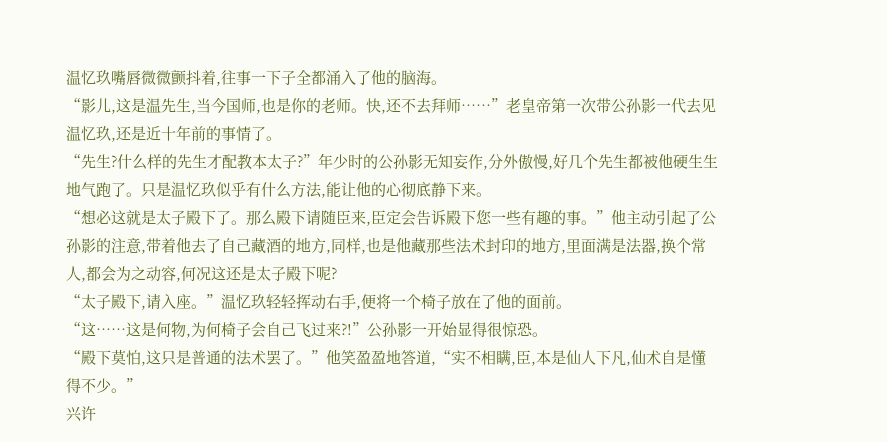温忆玖嘴唇微微颤抖着,往事一下子全都涌入了他的脑海。
“影儿,这是温先生,当今国师,也是你的老师。快,还不去拜师……”老皇帝第一次带公孙影一代去见温忆玖,还是近十年前的事情了。
“先生?什么样的先生才配教本太子?”年少时的公孙影无知妄作,分外傲慢,好几个先生都被他硬生生地气跑了。只是温忆玖似乎有什么方法,能让他的心彻底静下来。
“想必这就是太子殿下了。那么殿下请随臣来,臣定会告诉殿下您一些有趣的事。”他主动引起了公孙影的注意,带着他去了自己藏酒的地方,同样,也是他藏那些法术封印的地方,里面满是法器,换个常人,都会为之动容,何况这还是太子殿下呢?
“太子殿下,请入座。”温忆玖轻轻挥动右手,便将一个椅子放在了他的面前。
“这……这是何物,为何椅子会自己飞过来?!”公孙影一开始显得很惊恐。
“殿下莫怕,这只是普通的法术罢了。”他笑盈盈地答道,“实不相瞒,臣,本是仙人下凡,仙术自是懂得不少。”
兴许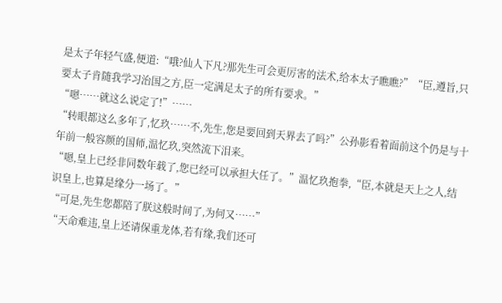是太子年轻气盛,便道:“哦?仙人下凡?那先生可会更厉害的法术,给本太子瞧瞧?”“臣,遵旨,只要太子肯随我学习治国之方,臣一定满足太子的所有要求。”
“嗯……就这么说定了!”……
“转眼都这么多年了,忆玖……不,先生,您是要回到天界去了吗?”公孙影看着面前这个仍是与十年前一般容颜的国师,温忆玖,突然流下泪来。
“嗯,皇上已经非同数年载了,您已经可以承担大任了。”温忆玖抱拳,“臣,本就是天上之人,结识皇上,也算是缘分一场了。”
“可是,先生您都陪了朕这般时间了,为何又……”
“天命难违,皇上还请保重龙体,若有缘,我们还可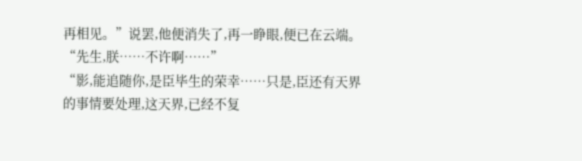再相见。”说罢,他便消失了,再一睁眼,便已在云端。
“先生,朕……不许啊……”
“影,能追随你,是臣毕生的荣幸……只是,臣还有天界的事情要处理,这天界,已经不复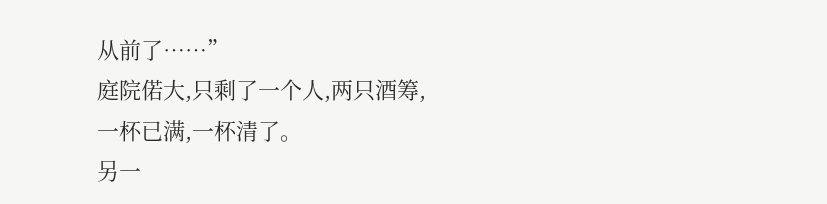从前了……”
庭院偌大,只剩了一个人,两只酒筹,一杯已满,一杯清了。
另一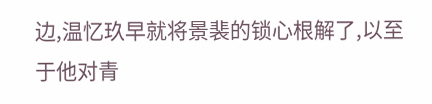边,温忆玖早就将景裴的锁心根解了,以至于他对青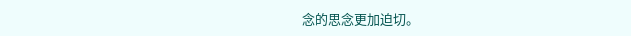念的思念更加迫切。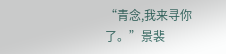“青念,我来寻你了。”景裴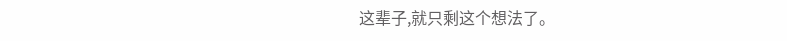这辈子,就只剩这个想法了。